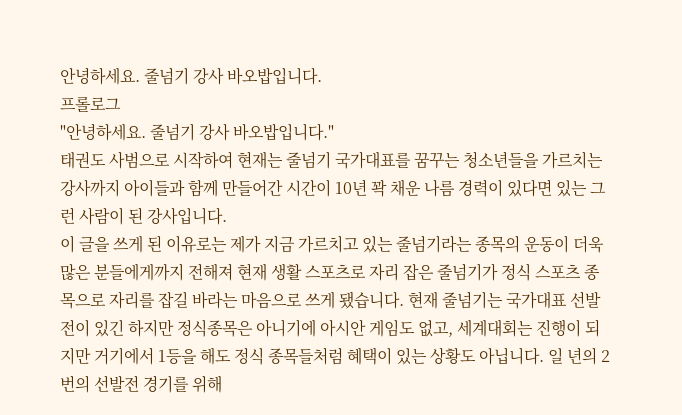안녕하세요. 줄넘기 강사 바오밥입니다.
프롤로그
"안녕하세요. 줄넘기 강사 바오밥입니다."
태권도 사범으로 시작하여 현재는 줄넘기 국가대표를 꿈꾸는 청소년들을 가르치는 강사까지 아이들과 함께 만들어간 시간이 10년 꽉 채운 나름 경력이 있다면 있는 그런 사람이 된 강사입니다.
이 글을 쓰게 된 이유로는 제가 지금 가르치고 있는 줄넘기라는 종목의 운동이 더욱 많은 분들에게까지 전해져 현재 생활 스포츠로 자리 잡은 줄넘기가 정식 스포츠 종목으로 자리를 잡길 바라는 마음으로 쓰게 됐습니다. 현재 줄넘기는 국가대표 선발전이 있긴 하지만 정식종목은 아니기에 아시안 게임도 없고, 세계대회는 진행이 되지만 거기에서 1등을 해도 정식 종목들처럼 혜택이 있는 상황도 아닙니다. 일 년의 2번의 선발전 경기를 위해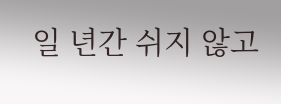일 년간 쉬지 않고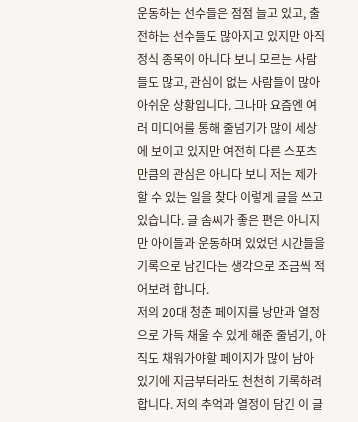운동하는 선수들은 점점 늘고 있고, 출전하는 선수들도 많아지고 있지만 아직 정식 종목이 아니다 보니 모르는 사람들도 많고, 관심이 없는 사람들이 많아 아쉬운 상황입니다. 그나마 요즘엔 여러 미디어를 통해 줄넘기가 많이 세상에 보이고 있지만 여전히 다른 스포츠만큼의 관심은 아니다 보니 저는 제가 할 수 있는 일을 찾다 이렇게 글을 쓰고 있습니다. 글 솜씨가 좋은 편은 아니지만 아이들과 운동하며 있었던 시간들을 기록으로 남긴다는 생각으로 조금씩 적어보려 합니다.
저의 20대 청춘 페이지를 낭만과 열정으로 가득 채울 수 있게 해준 줄넘기, 아직도 채워가야할 페이지가 많이 남아 있기에 지금부터라도 천천히 기록하려합니다. 저의 추억과 열정이 담긴 이 글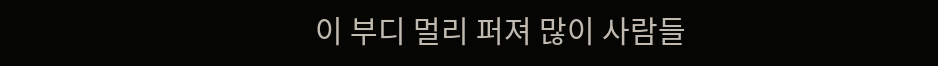이 부디 멀리 퍼져 많이 사람들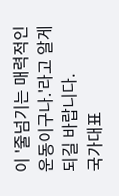이 '줄넘기는 매력적인 운동이구나.'라고 알게되길 바랍니다.
국가대표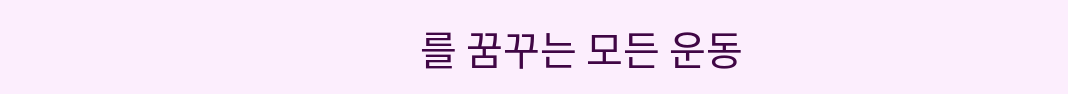를 꿈꾸는 모든 운동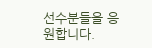선수분들을 응원합니다.